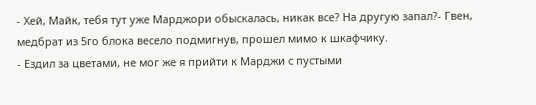- Хей, Майк, тебя тут уже Марджори обыскалась, никак все? На другую запал?- Гвен, медбрат из 5го блока весело подмигнув, прошел мимо к шкафчику.
- Ездил за цветами, не мог же я прийти к Марджи с пустыми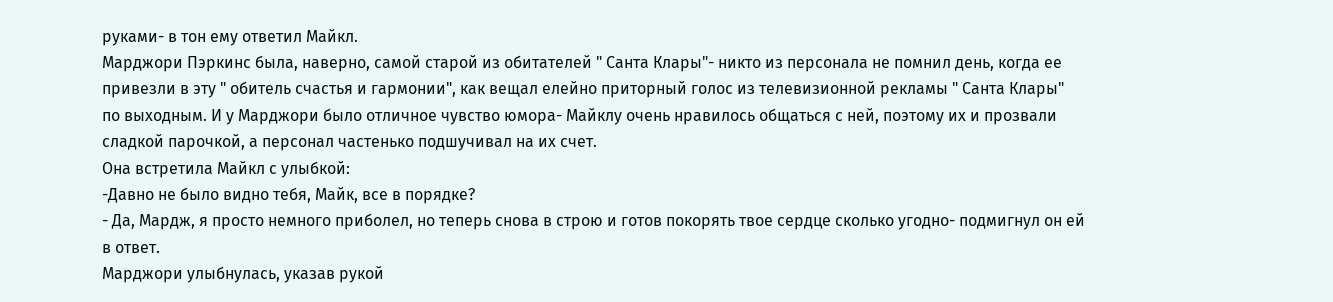руками- в тон ему ответил Майкл.
Марджори Пэркинс была, наверно, самой старой из обитателей " Санта Клары"- никто из персонала не помнил день, когда ее привезли в эту " обитель счастья и гармонии", как вещал елейно приторный голос из телевизионной рекламы " Санта Клары" по выходным. И у Марджори было отличное чувство юмора- Майклу очень нравилось общаться с ней, поэтому их и прозвали сладкой парочкой, а персонал частенько подшучивал на их счет.
Она встретила Майкл с улыбкой:
-Давно не было видно тебя, Майк, все в порядке?
- Да, Мардж, я просто немного приболел, но теперь снова в строю и готов покорять твое сердце сколько угодно- подмигнул он ей в ответ.
Марджори улыбнулась, указав рукой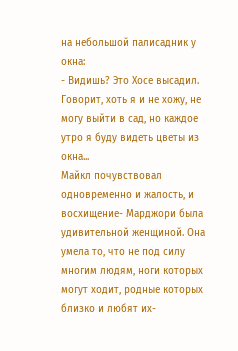на небольшой палисадник у окна:
- Видишь? Это Хосе высадил. Говорит, хоть я и не хожу, не могу выйти в сад, но каждое утро я буду видеть цветы из окна...
Майкл почувствовал одновременно и жалость, и восхищение- Марджори была удивительной женщиной. Она умела то, что не под силу многим людям, ноги которых могут ходит, родные которых близко и любят их-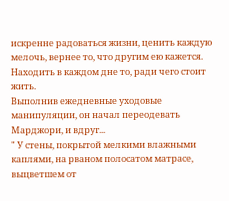искренне радоваться жизни, ценить каждую мелочь, вернее то, что другим ею кажется. Находить в каждом дне то, ради чего стоит жить.
Выполнив ежедневные уходовые манипуляции, он начал переодевать Марджори, и вдруг...
" У стены, покрытой мелкими влажными каплями, на рваном полосатом матрасе, выцветшем от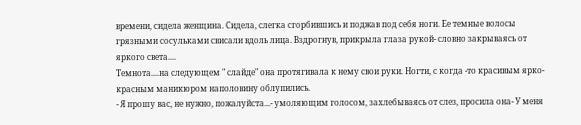времени, сидела женщина. Сидела, слегка сгорбившись и поджав под себя ноги. Ее темные волосы грязными сосульками свисали вдоль лица. Вздрогнув, прикрыла глаза рукой- словно закрываясь от яркого света....
Темнота....на следующем " слайде" она протягивала к нему свои руки. Ногти, с когда -то красивым ярко-красным маникюром наполовину облупились.
- Я прошу вас, не нужно, пожалуйста...- умоляющим голосом, захлебываясь от слез, просила она- У меня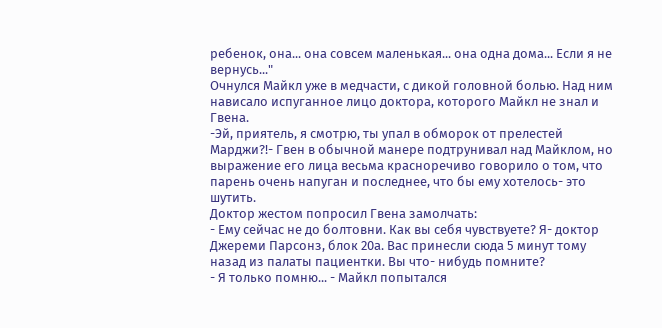ребенок, она... она совсем маленькая... она одна дома... Если я не вернусь..."
Очнулся Майкл уже в медчасти, с дикой головной болью. Над ним нависало испуганное лицо доктора, которого Майкл не знал и Гвена.
-Эй, приятель, я смотрю, ты упал в обморок от прелестей Марджи?!- Гвен в обычной манере подтрунивал над Майклом, но выражение его лица весьма красноречиво говорило о том, что парень очень напуган и последнее, что бы ему хотелось- это шутить.
Доктор жестом попросил Гвена замолчать:
- Ему сейчас не до болтовни. Как вы себя чувствуете? Я- доктор Джереми Парсонз, блок 20а. Вас принесли сюда 5 минут тому назад из палаты пациентки. Вы что- нибудь помните?
- Я только помню... - Майкл попытался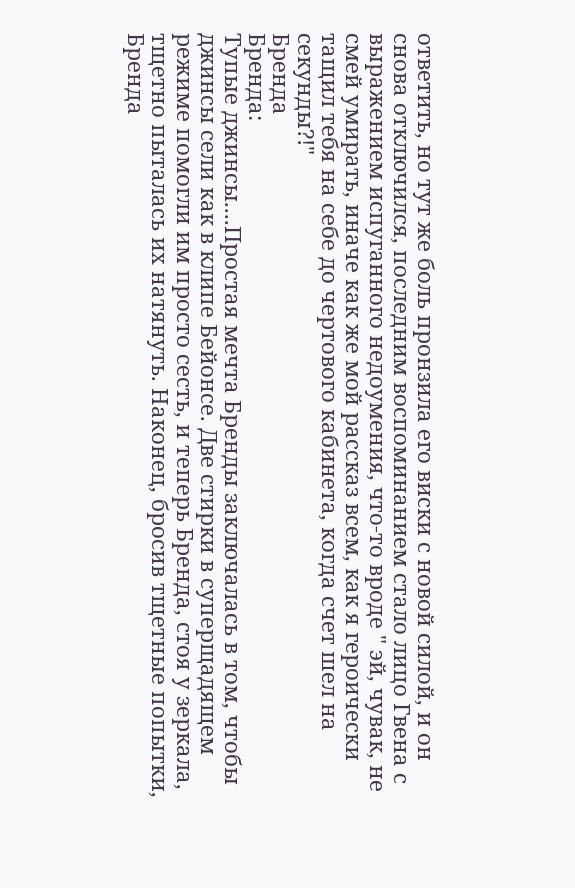ответить, но тут же боль пронзила его виски с новой силой, и он снова отключился, последним воспоминанием стало лицо Гвена с выражением испуганного недоумения, что-то вроде " эй, чувак, не смей умирать, иначе как же мой рассказ всем, как я героически тащил тебя на себе до чертового кабинета, когда счет шел на секунды?!"
Бренда
Бренда:
Тупые джинсы....Простая мечта Бренды заключалась в том, чтобы джинсы сели как в клипе Бейонсе. Две стирки в суперщадящем режиме помогли им просто сесть, и теперь Бренда, стоя у зеркала, тщетно пыталась их натянуть. Наконец, бросив тщетные попытки, Бренда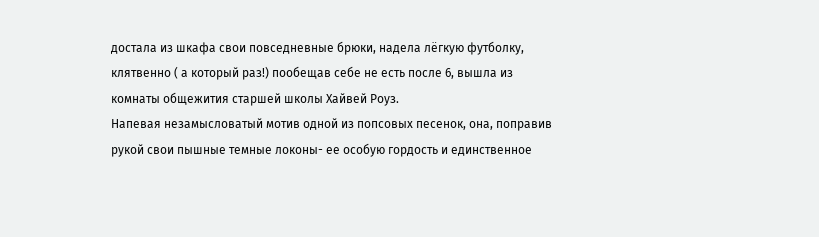достала из шкафа свои повседневные брюки, надела лёгкую футболку, клятвенно ( а который раз!) пообещав себе не есть после 6, вышла из комнаты общежития старшей школы Хайвей Роуз.
Напевая незамысловатый мотив одной из попсовых песенок, она, поправив рукой свои пышные темные локоны- ее особую гордость и единственное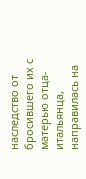наследство от бросившего их с матерью отца-итальянца, направилась на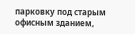парковку под старым офисным зданием,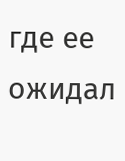где ее ожидал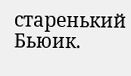старенький Бьюик.